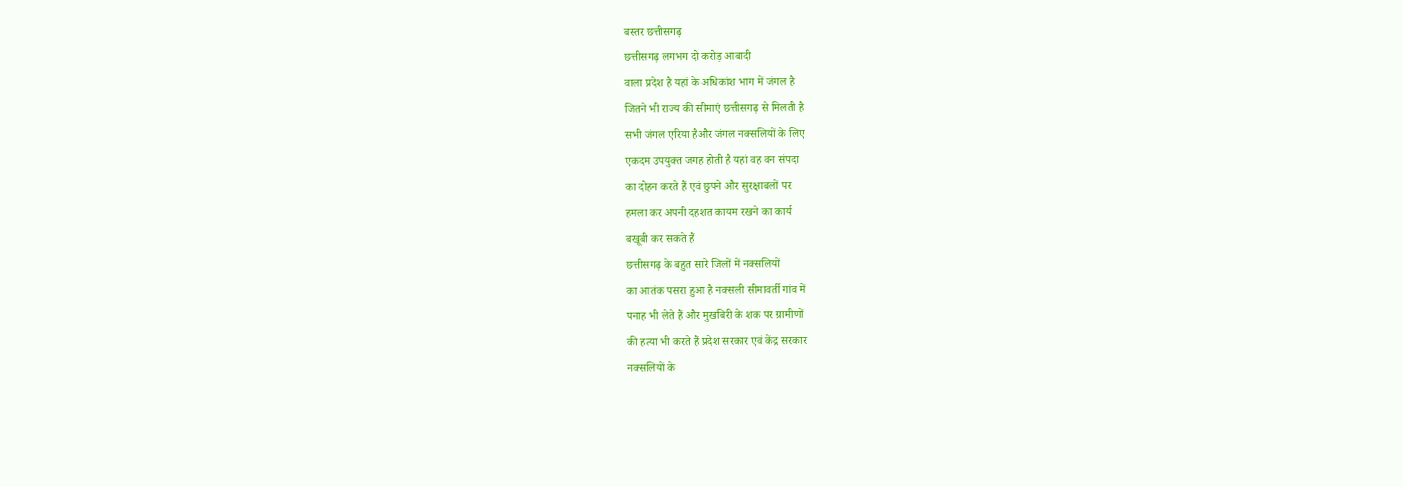बस्तर छत्तीसगढ़
छत्तीसगढ़ लगभग दो करोड़ आबादी
वाला प्रदेश है यहां के अधिकांश भाग में जंगल है
जितने भी राज्य की सीमाएं छत्तीसगढ़ से मिलती है
सभी जंगल एरिया हैऔर जंगल नक्सलियों के लिए
एकदम उपयुक्त जगह होती है यहां वह वन संपदा
का दोहन करते हैं एवं छुपने और सुरक्षाबलों पर
हमला कर अपनी दहशत कायम रखने का कार्य
बखूबी कर सकते हैं
छत्तीसगढ़ के बहुत सारे जिलों में नक्सलियों
का आतंक पसरा हुआ है नक्सली सीमावर्ती गांव में
पनाह भी लेते हैं और मुखबिरी के शक पर ग्रामीणों
की हत्या भी करते हैं प्रदेश सरकार एवं केंद्र सरकार
नक्सलियों के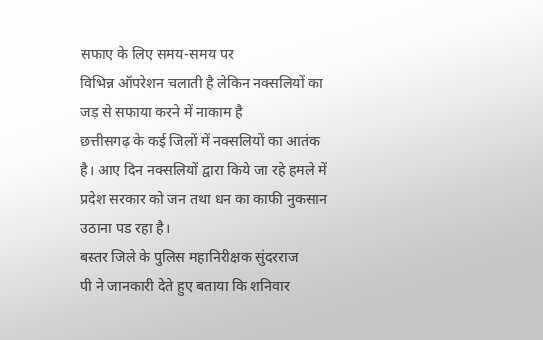सफाए के लिए समय-समय पर
विभिन्न ऑपरेशन चलाती है लेकिन नक्सलियों का
जड़ से सफाया करने में नाकाम है
छत्तीसगढ़ के कई जिलों में नक्सलियों का आतंक
है। आए दिन नक्सलियों द्वारा किये जा रहे हमले में
प्रदेश सरकार को जन तथा धन का काफी नुकसान
उठाना पड रहा है।
बस्तर जिले के पुलिस महानिरीक्षक सुंदरराज
पी ने जानकारी देते हुए बताया कि शनिवार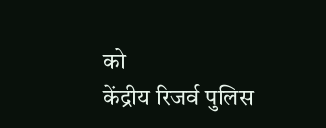को
केंद्रीय रिजर्व पुलिस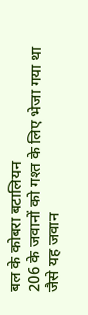बल के कोबरा बटालियन
206 के जवानों को गश्त के लिए भेजा गया था
जैसे यह जवान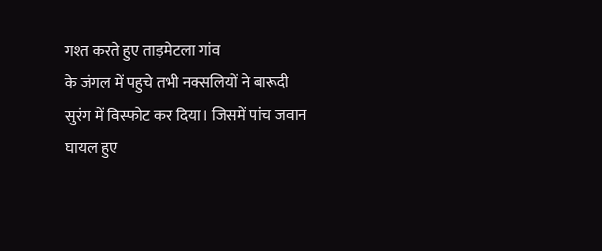गश्त करते हुए ताड़मेटला गांव
के जंगल में पहुचे तभी नक्सलियों ने बारूदी
सुरंग में विस्फोट कर दिया। जिसमें पांच जवान
घायल हुए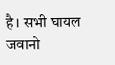है। सभी घायल जवानो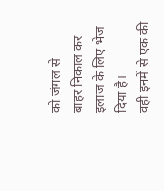को जंगल से
बाहर निकाल कर इलाज के लिए भेज दिया है।
वही इनमें से एक की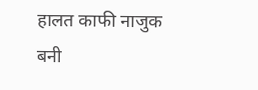हालत काफी नाजुक
बनी